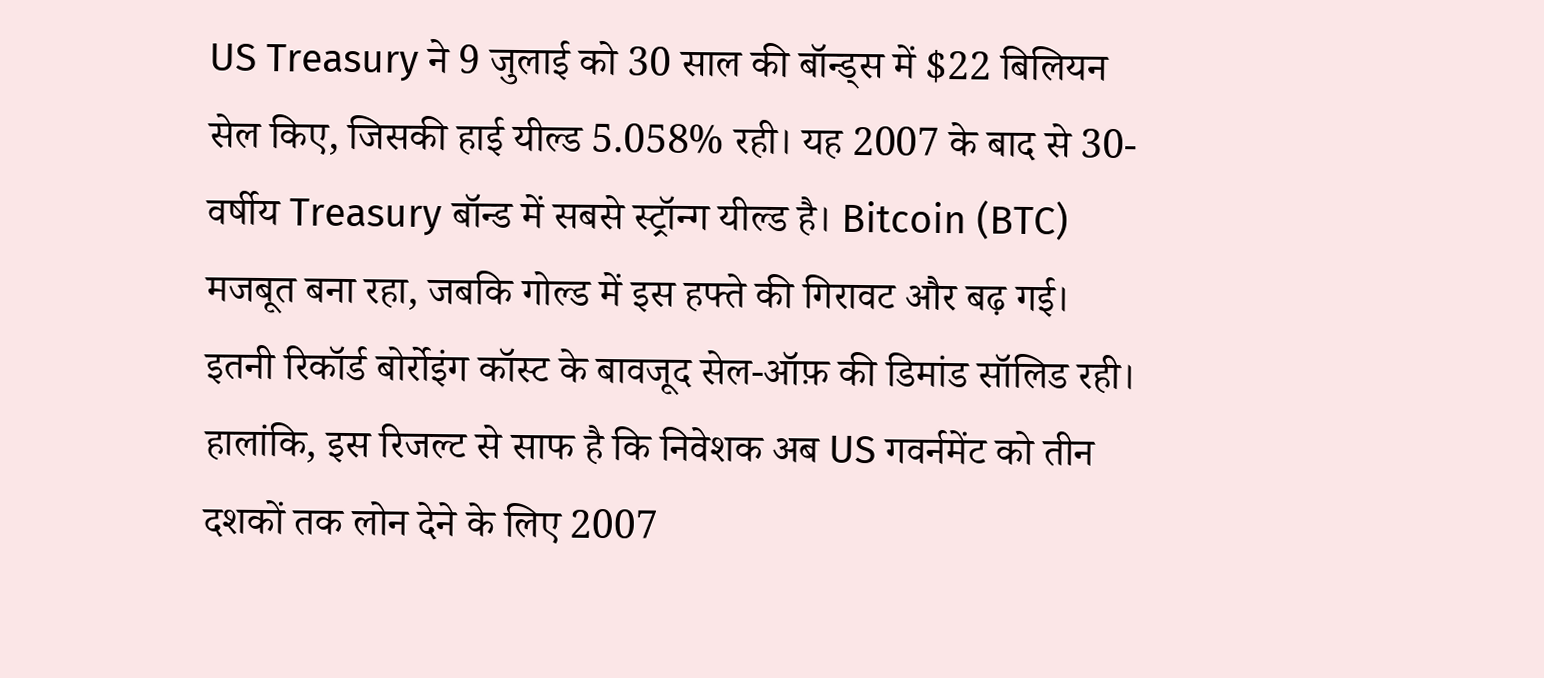US Treasury ने 9 जुलाई को 30 साल की बॉन्ड्स में $22 बिलियन सेल किए, जिसकी हाई यील्ड 5.058% रही। यह 2007 के बाद से 30-वर्षीय Treasury बॉन्ड में सबसे स्ट्रॉन्ग यील्ड है। Bitcoin (BTC) मजबूत बना रहा, जबकि गोल्ड में इस हफ्ते की गिरावट और बढ़ गई।
इतनी रिकॉर्ड बोर्रोइंग कॉस्ट के बावजूद सेल-ऑफ़ की डिमांड सॉलिड रही। हालांकि, इस रिजल्ट से साफ है कि निवेशक अब US गवर्नमेंट को तीन दशकों तक लोन देने के लिए 2007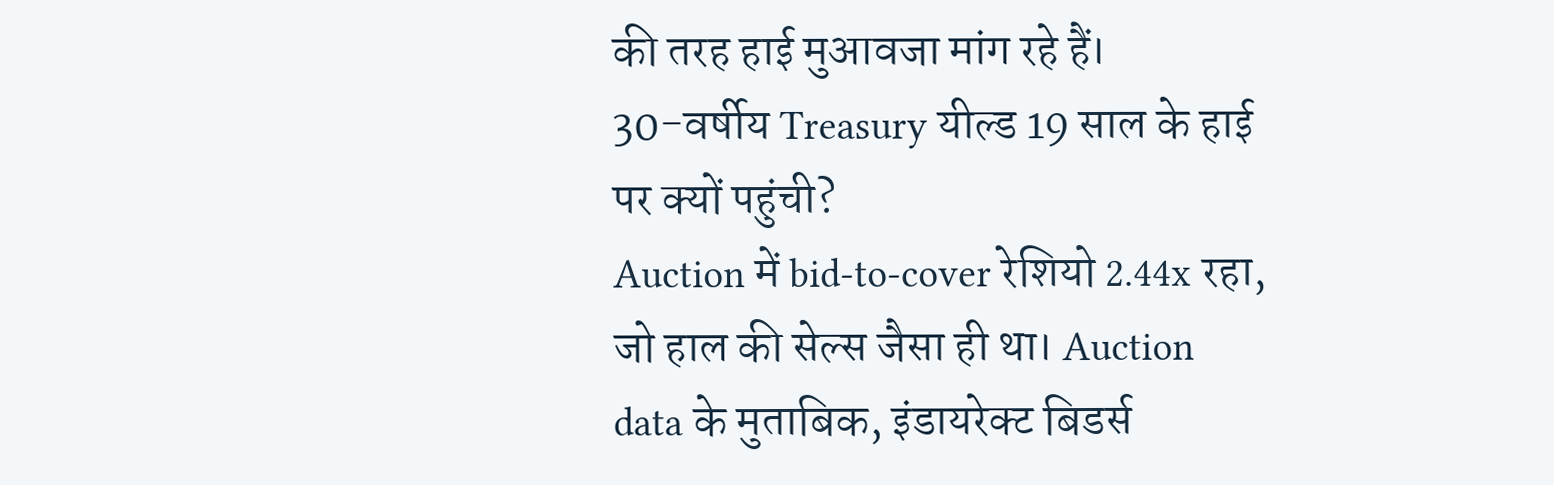की तरह हाई मुआवजा मांग रहे हैं।
30-वर्षीय Treasury यील्ड 19 साल के हाई पर क्यों पहुंची?
Auction में bid-to-cover रेशियो 2.44x रहा, जो हाल की सेल्स जैसा ही था। Auction data के मुताबिक, इंडायरेक्ट बिडर्स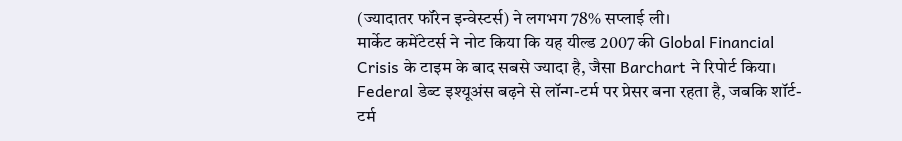(ज्यादातर फॉरेन इन्वेस्टर्स) ने लगभग 78% सप्लाई ली।
मार्केट कमेंटेटर्स ने नोट किया कि यह यील्ड 2007 की Global Financial Crisis के टाइम के बाद सबसे ज्यादा है, जैसा Barchart ने रिपोर्ट किया।
Federal डेब्ट इश्यूअंस बढ़ने से लॉन्ग-टर्म पर प्रेसर बना रहता है, जबकि शॉर्ट-टर्म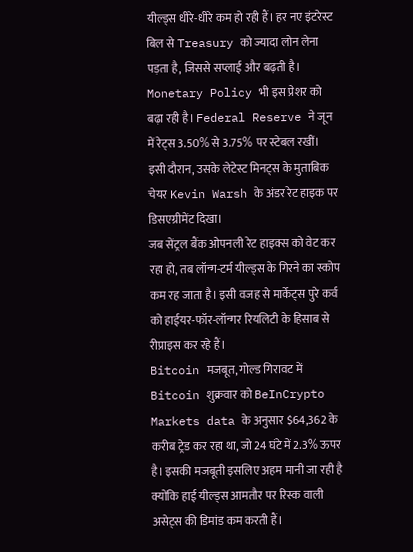यील्ड्स धीरे-धीरे कम हो रही हैं। हर नए इंटरेस्ट बिल से Treasury को ज्यादा लोन लेना पड़ता है, जिससे सप्लाई और बढ़ती है।
Monetary Policy भी इस प्रेशर को बढ़ा रही है। Federal Reserve ने जून में रेट्स 3.50% से 3.75% पर स्टेबल रखीं। इसी दौरान, उसके लेटेस्ट मिनट्स के मुताबिक चेयर Kevin Warsh के अंडर रेट हाइक पर डिसएग्रीमेंट दिखा।
जब सेंट्रल बैंक ओपनली रेट हाइक्स को वेट कर रहा हो, तब लॉन्ग-टर्म यील्ड्स के गिरने का स्कोप कम रह जाता है। इसी वजह से मार्केट्स पुरे कर्व को हाईयर-फॉर-लॉन्गर रियलिटी के हिसाब से रीप्राइस कर रहे हैं।
Bitcoin मजबूत, गोल्ड गिरावट में
Bitcoin शुक्रवार को BeInCrypto Markets data के अनुसार $64,362 के करीब ट्रेड कर रहा था, जो 24 घंटे में 2.3% ऊपर है। इसकी मजबूती इसलिए अहम मानी जा रही है क्योंकि हाई यील्ड्स आमतौर पर रिस्क वाली असेट्स की डिमांड कम करती हैं।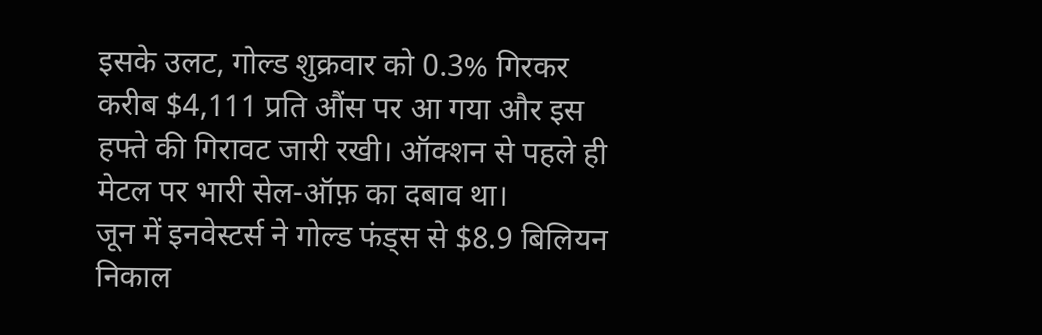इसके उलट, गोल्ड शुक्रवार को 0.3% गिरकर करीब $4,111 प्रति औंस पर आ गया और इस हफ्ते की गिरावट जारी रखी। ऑक्शन से पहले ही मेटल पर भारी सेल-ऑफ़ का दबाव था।
जून में इनवेस्टर्स ने गोल्ड फंड्स से $8.9 बिलियन निकाल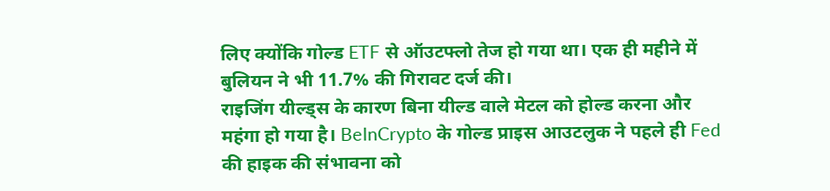लिए क्योंकि गोल्ड ETF से ऑउटफ्लो तेज हो गया था। एक ही महीने में बुलियन ने भी 11.7% की गिरावट दर्ज की।
राइजिंग यील्ड्स के कारण बिना यील्ड वाले मेटल को होल्ड करना और महंगा हो गया है। BeInCrypto के गोल्ड प्राइस आउटलुक ने पहले ही Fed की हाइक की संभावना को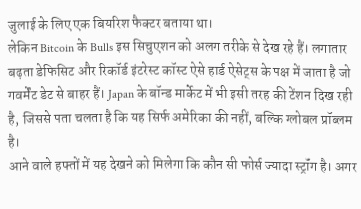जुलाई के लिए एक बियरिश फैक्टर बताया था।
लेकिन Bitcoin के Bulls इस सिचुएशन को अलग तरीके से देख रहे हैं। लगातार बढ़ता डेफिसिट और रिकॉर्ड इंटरेस्ट कॉस्ट ऐसे हार्ड ऐसेट्स के पक्ष में जाता है जो गवर्मेंट डेट से बाहर हैं। Japan के बॉन्ड मार्केट में भी इसी तरह की टेंशन दिख रही है, जिससे पता चलता है कि यह सिर्फ अमेरिका की नहीं, बल्कि ग्लोबल प्रॉब्लम है।
आने वाले हफ्तों में यह देखने को मिलेगा कि कौन सी फोर्स ज्यादा स्ट्रॉंग है। अगर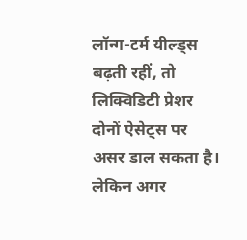लॉन्ग-टर्म यील्ड्स बढ़ती रहीं, तो लिक्विडिटी प्रेशर दोनों ऐसेट्स पर असर डाल सकता है। लेकिन अगर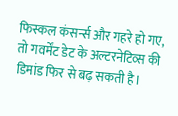फिस्कल कंसर्न्स और गहरे हो गए, तो गवर्मेंट डेट के अल्टरनेटिव्स की डिमांड फिर से बढ़ सकती है।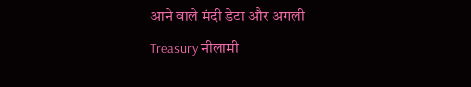आने वाले मंदी डेटा और अगली Treasury नीलामी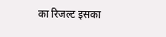का रिजल्ट इसका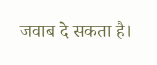जवाब दे सकता है।